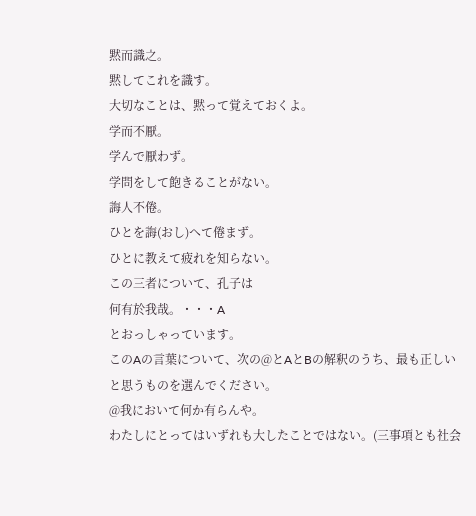黙而識之。
黙してこれを識す。
大切なことは、黙って覚えておくよ。
学而不厭。
学んで厭わず。
学問をして飽きることがない。
誨人不倦。
ひとを誨(おし)へて倦まず。
ひとに教えて疲れを知らない。
この三者について、孔子は
何有於我哉。・・・A
とおっしゃっています。
このAの言葉について、次の@とAとBの解釈のうち、最も正しいと思うものを選んでください。
@我において何か有らんや。
わたしにとってはいずれも大したことではない。(三事項とも社会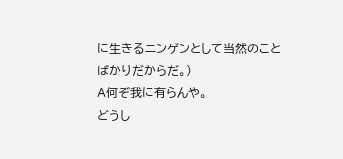に生きるニンゲンとして当然のことばかりだからだ。)
A何ぞ我に有らんや。
どうし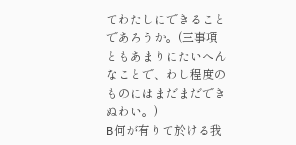てわたしにできることであろうか。(三事項ともあまりにたいへんなことで、わし程度のものにはまだまだできぬわい。)
B何が有りて於ける我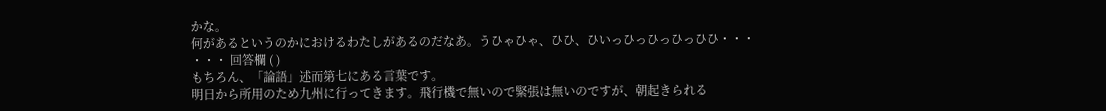かな。
何があるというのかにおけるわたしがあるのだなあ。うひゃひゃ、ひひ、ひいっひっひっひっひひ・・・
・・・ 回答欄 ( )
もちろん、「論語」述而第七にある言葉です。
明日から所用のため九州に行ってきます。飛行機で無いので緊張は無いのですが、朝起きられる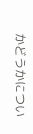かどうかについ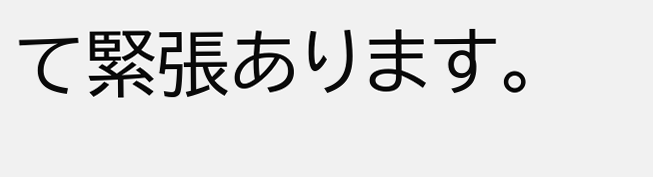て緊張あります。